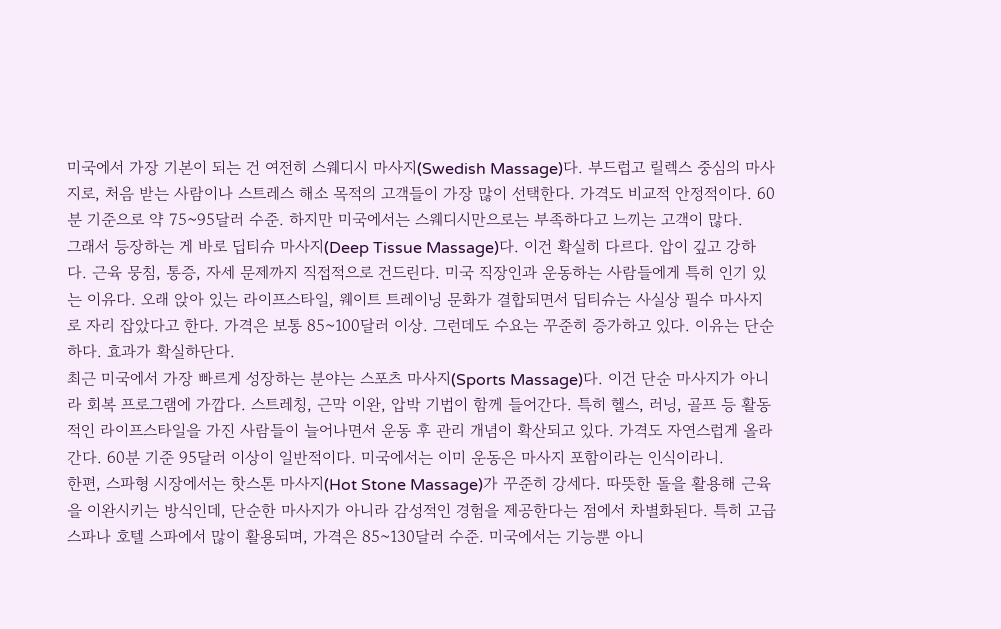미국에서 가장 기본이 되는 건 여전히 스웨디시 마사지(Swedish Massage)다. 부드럽고 릴렉스 중심의 마사지로, 처음 받는 사람이나 스트레스 해소 목적의 고객들이 가장 많이 선택한다. 가격도 비교적 안정적이다. 60분 기준으로 약 75~95달러 수준. 하지만 미국에서는 스웨디시만으로는 부족하다고 느끼는 고객이 많다.
그래서 등장하는 게 바로 딥티슈 마사지(Deep Tissue Massage)다. 이건 확실히 다르다. 압이 깊고 강하다. 근육 뭉침, 통증, 자세 문제까지 직접적으로 건드린다. 미국 직장인과 운동하는 사람들에게 특히 인기 있는 이유다. 오래 앉아 있는 라이프스타일, 웨이트 트레이닝 문화가 결합되면서 딥티슈는 사실상 필수 마사지로 자리 잡았다고 한다. 가격은 보통 85~100달러 이상. 그런데도 수요는 꾸준히 증가하고 있다. 이유는 단순하다. 효과가 확실하단다.
최근 미국에서 가장 빠르게 성장하는 분야는 스포츠 마사지(Sports Massage)다. 이건 단순 마사지가 아니라 회복 프로그램에 가깝다. 스트레칭, 근막 이완, 압박 기법이 함께 들어간다. 특히 헬스, 러닝, 골프 등 활동적인 라이프스타일을 가진 사람들이 늘어나면서 운동 후 관리 개념이 확산되고 있다. 가격도 자연스럽게 올라간다. 60분 기준 95달러 이상이 일반적이다. 미국에서는 이미 운동은 마사지 포함이라는 인식이라니.
한편, 스파형 시장에서는 핫스톤 마사지(Hot Stone Massage)가 꾸준히 강세다. 따뜻한 돌을 활용해 근육을 이완시키는 방식인데, 단순한 마사지가 아니라 감성적인 경험을 제공한다는 점에서 차별화된다. 특히 고급 스파나 호텔 스파에서 많이 활용되며, 가격은 85~130달러 수준. 미국에서는 기능뿐 아니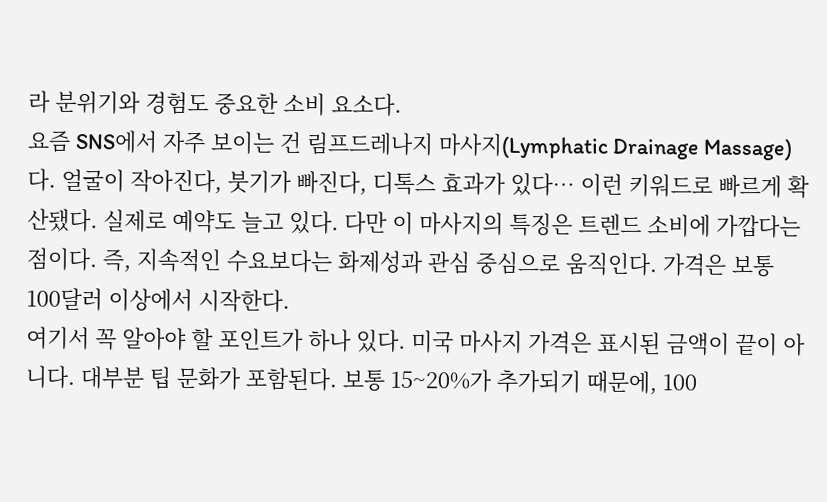라 분위기와 경험도 중요한 소비 요소다.
요즘 SNS에서 자주 보이는 건 림프드레나지 마사지(Lymphatic Drainage Massage)다. 얼굴이 작아진다, 붓기가 빠진다, 디톡스 효과가 있다… 이런 키워드로 빠르게 확산됐다. 실제로 예약도 늘고 있다. 다만 이 마사지의 특징은 트렌드 소비에 가깝다는 점이다. 즉, 지속적인 수요보다는 화제성과 관심 중심으로 움직인다. 가격은 보통 100달러 이상에서 시작한다.
여기서 꼭 알아야 할 포인트가 하나 있다. 미국 마사지 가격은 표시된 금액이 끝이 아니다. 대부분 팁 문화가 포함된다. 보통 15~20%가 추가되기 때문에, 100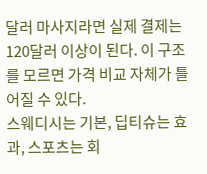달러 마사지라면 실제 결제는 120달러 이상이 된다. 이 구조를 모르면 가격 비교 자체가 틀어질 수 있다.
스웨디시는 기본, 딥티슈는 효과, 스포츠는 회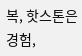복, 핫스톤은 경험,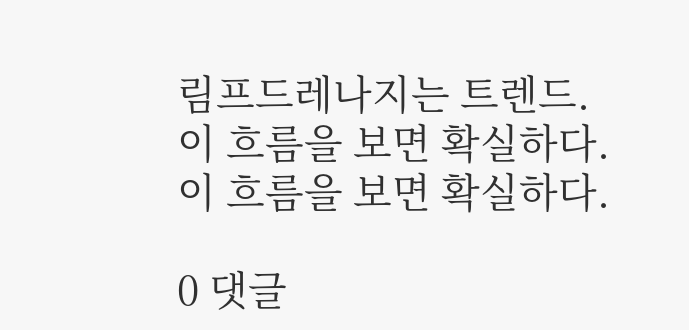림프드레나지는 트렌드.
이 흐름을 보면 확실하다.
이 흐름을 보면 확실하다.

0 댓글